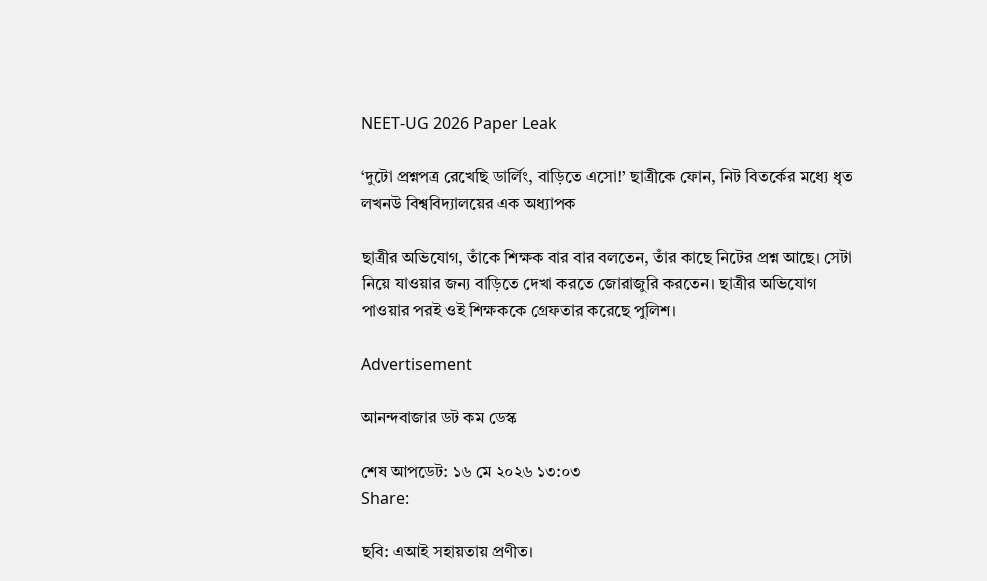NEET-UG 2026 Paper Leak

‘দুটো প্রশ্নপত্র রেখেছি ডার্লিং, বাড়িতে এসো!’ ছাত্রীকে ফোন, নিট বিতর্কের মধ্যে ধৃত লখনউ বিশ্ববিদ্যালয়ের এক অধ্যাপক

ছাত্রীর অভিযোগ, তাঁকে শিক্ষক বার বার বলতেন, তাঁর কাছে নিটের প্রশ্ন আছে। সেটা নিয়ে যাওয়ার জন্য বাড়িতে দেখা করতে জোরাজুরি করতেন। ছাত্রীর অভিযোগ পাওয়ার পরই ওই শিক্ষককে গ্রেফতার করেছে পুলিশ।

Advertisement

আনন্দবাজার ডট কম ডেস্ক

শেষ আপডেট: ১৬ মে ২০২৬ ১৩:০৩
Share:

ছবি: এআই সহায়তায় প্রণীত।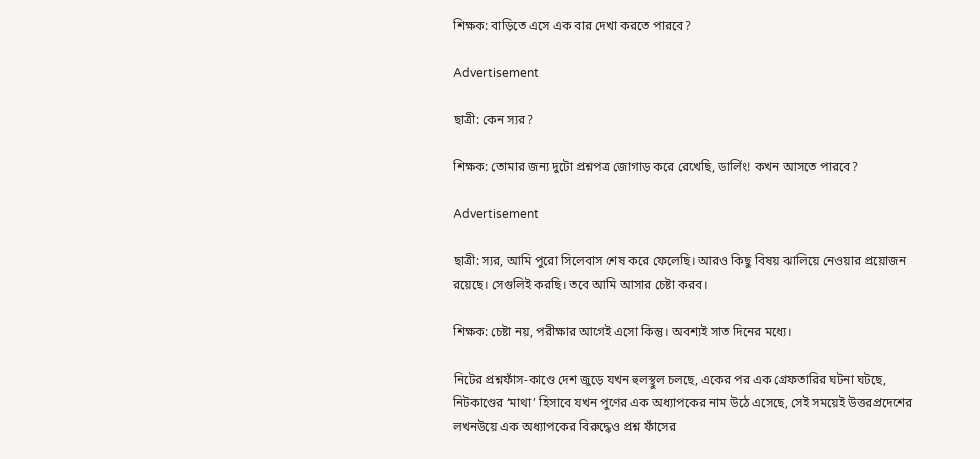শিক্ষক: বাড়িতে এসে এক বার দেখা করতে পারবে?

Advertisement

ছাত্রী: কেন স্যর?

শিক্ষক: তোমার জন্য দুটো প্রশ্নপত্র জোগাড় করে রেখেছি, ডার্লিং! কখন আসতে পারবে?

Advertisement

ছাত্রী: স্যর, আমি পুরো সিলেবাস শেষ করে ফেলেছি। আরও কিছু বিষয় ঝালিয়ে নেওয়ার প্রয়োজন রয়েছে। সেগুলিই করছি। তবে আমি আসার চেষ্টা করব।

শিক্ষক: চেষ্টা নয়, পরীক্ষার আগেই এসো কিন্তু। অবশ্যই সাত দিনের মধ্যে।

নিটের প্রশ্নফাঁস-কাণ্ডে দেশ জুড়ে যখন হুলস্থুল চলছে, একের পর এক গ্রেফতারির ঘটনা ঘটছে, নিটকাণ্ডের ‘মাথা’ হিসাবে যখন পুণের এক অধ্যাপকের নাম উঠে এসেছে, সেই সময়েই উত্তরপ্রদেশের লখনউয়ে এক অধ্যাপকের বিরুদ্ধেও প্রশ্ন ফাঁসের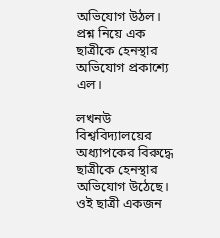অভিযোগ উঠল। প্রশ্ন নিয়ে এক ছাত্রীকে হেনস্থার অভিযোগ প্রকাশ্যে এল।

লখনউ বিশ্ববিদ্যালয়ের অধ্যাপকের বিরুদ্ধে ছাত্রীকে হেনস্থার অভিযোগ উঠেছে। ওই ছাত্রী একজন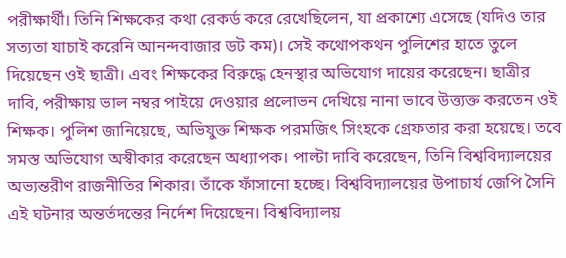পরীক্ষার্থী। তিনি শিক্ষকের কথা রেকর্ড করে রেখেছিলেন, যা প্রকাশ্যে এসেছে (যদিও তার সত্যতা যাচাই করেনি আনন্দবাজার ডট কম)। সেই কথোপকথন পুলিশের হাতে তুলে দিয়েছেন ওই ছাত্রী। এবং শিক্ষকের বিরুদ্ধে হেনস্থার অভিযোগ দায়ের করেছেন। ছাত্রীর দাবি, পরীক্ষায় ভাল নম্বর পাইয়ে দেওয়ার প্রলোভন দেখিয়ে নানা ভাবে উত্ত্যক্ত করতেন ওই শিক্ষক। পুলিশ জানিয়েছে, অভিযুক্ত শিক্ষক পরমজিৎ সিংহকে গ্রেফতার করা হয়েছে। তবে সমস্ত অভিযোগ অস্বীকার করেছেন অধ্যাপক। পাল্টা দাবি করেছেন, তিনি বিশ্ববিদ্যালয়ের অভ্যন্তরীণ রাজনীতির শিকার। তাঁকে ফাঁসানো হচ্ছে। বিশ্ববিদ্যালয়ের উপাচার্য জেপি সৈনি এই ঘটনার অন্তর্তদন্তের নির্দেশ দিয়েছেন। বিশ্ববিদ্যালয়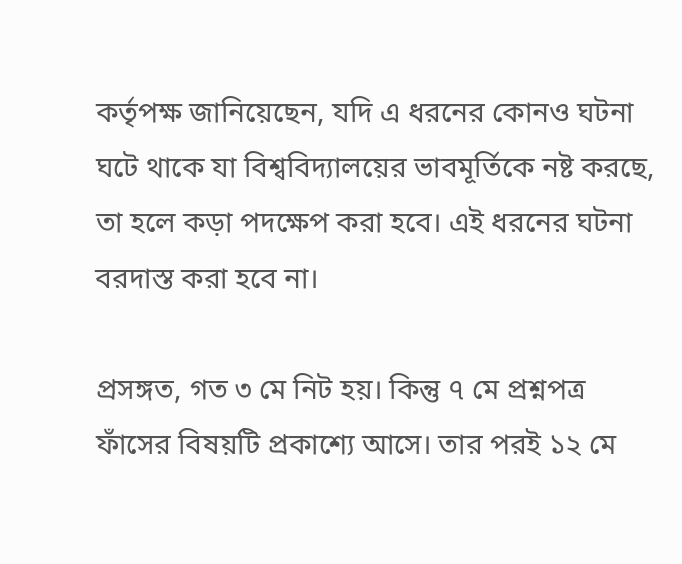কর্তৃপক্ষ জানিয়েছেন, যদি এ ধরনের কোনও ঘটনা ঘটে থাকে যা বিশ্ববিদ্যালয়ের ভাবমূর্তিকে নষ্ট করছে, তা হলে কড়া পদক্ষেপ করা হবে। এই ধরনের ঘটনা বরদাস্ত করা হবে না।

প্রসঙ্গত, গত ৩ মে নিট হয়। কিন্তু ৭ মে প্রশ্নপত্র ফাঁসের বিষয়টি প্রকাশ্যে আসে। তার পরই ১২ মে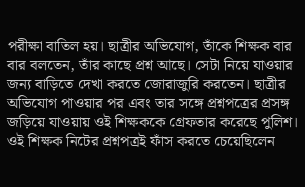পরীক্ষা বাতিল হয়। ছাত্রীর অভিযোগ, তাঁকে শিক্ষক বার বার বলতেন, তাঁর কাছে প্রশ্ন আছে। সেটা নিয়ে যাওয়ার জন্য বাড়িতে দেখা করতে জোরাজুরি করতেন। ছাত্রীর অভিযোগ পাওয়ার পর এবং তার সঙ্গে প্রশ্নপত্রের প্রসঙ্গ জড়িয়ে যাওয়ায় ওই শিক্ষককে গ্রেফতার করেছে পুলিশ। ওই শিক্ষক নিটের প্রশ্নপত্রই ফাঁস করতে চেয়েছিলেন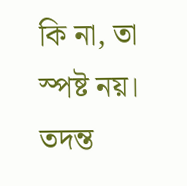কি না, তা স্পষ্ট নয়। তদন্ত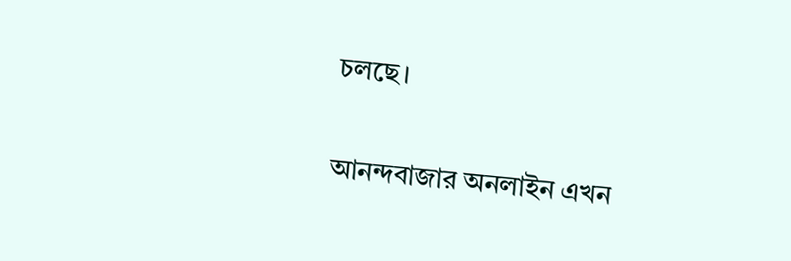চলছে।

আনন্দবাজার অনলাইন এখন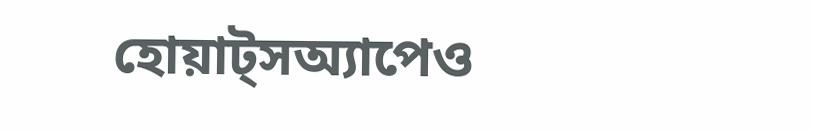হোয়াট্‌সঅ্যাপেও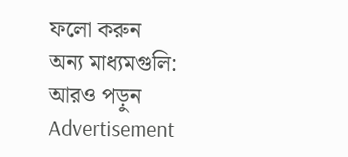ফলো করুন
অন্য মাধ্যমগুলি:
আরও পড়ুন
Advertisement